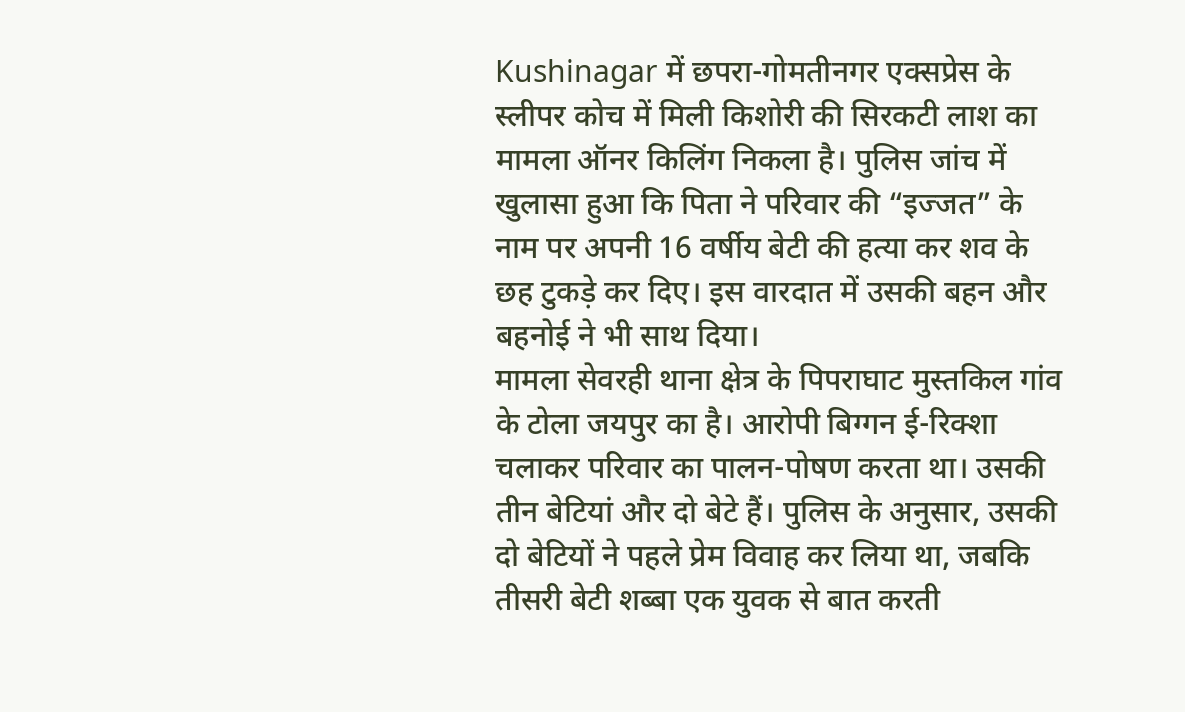Kushinagar में छपरा-गोमतीनगर एक्सप्रेस के स्लीपर कोच में मिली किशोरी की सिरकटी लाश का मामला ऑनर किलिंग निकला है। पुलिस जांच में खुलासा हुआ कि पिता ने परिवार की “इज्जत” के नाम पर अपनी 16 वर्षीय बेटी की हत्या कर शव के छह टुकड़े कर दिए। इस वारदात में उसकी बहन और बहनोई ने भी साथ दिया।
मामला सेवरही थाना क्षेत्र के पिपराघाट मुस्तकिल गांव के टोला जयपुर का है। आरोपी बिग्गन ई-रिक्शा चलाकर परिवार का पालन-पोषण करता था। उसकी तीन बेटियां और दो बेटे हैं। पुलिस के अनुसार, उसकी दो बेटियों ने पहले प्रेम विवाह कर लिया था, जबकि तीसरी बेटी शब्बा एक युवक से बात करती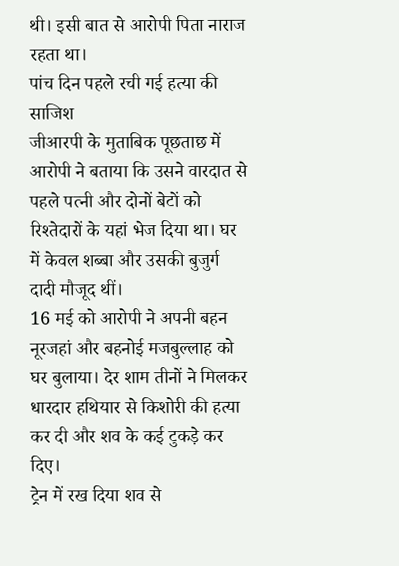थी। इसी बात से आरोपी पिता नाराज रहता था।
पांच दिन पहले रची गई हत्या की साजिश
जीआरपी के मुताबिक पूछताछ में आरोपी ने बताया कि उसने वारदात से पहले पत्नी और दोनों बेटों को रिश्तेदारों के यहां भेज दिया था। घर में केवल शब्बा और उसकी बुजुर्ग दादी मौजूद थीं।
16 मई को आरोपी ने अपनी बहन नूरजहां और बहनोई मजबुल्लाह को घर बुलाया। देर शाम तीनों ने मिलकर धारदार हथियार से किशोरी की हत्या कर दी और शव के कई टुकड़े कर दिए।
ट्रेन में रख दिया शव से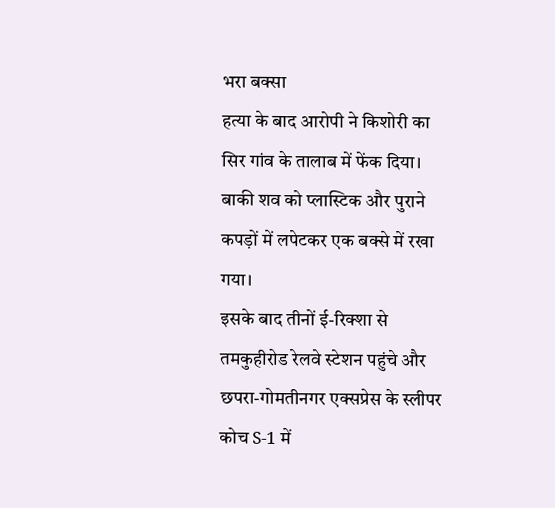भरा बक्सा
हत्या के बाद आरोपी ने किशोरी का सिर गांव के तालाब में फेंक दिया। बाकी शव को प्लास्टिक और पुराने कपड़ों में लपेटकर एक बक्से में रखा गया।
इसके बाद तीनों ई-रिक्शा से तमकुहीरोड रेलवे स्टेशन पहुंचे और छपरा-गोमतीनगर एक्सप्रेस के स्लीपर कोच S-1 में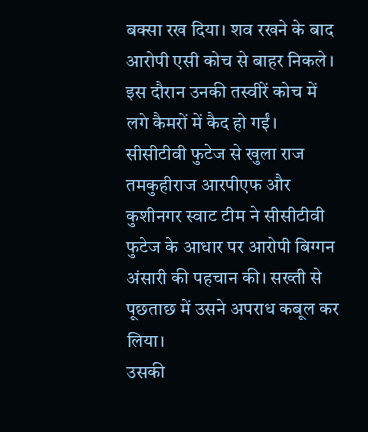बक्सा रख दिया। शव रखने के बाद आरोपी एसी कोच से बाहर निकले। इस दौरान उनकी तस्वीरें कोच में लगे कैमरों में कैद हो गईं।
सीसीटीवी फुटेज से खुला राज
तमकुहीराज आरपीएफ और कुशीनगर स्वाट टीम ने सीसीटीवी फुटेज के आधार पर आरोपी बिग्गन अंसारी की पहचान की। सख्ती से पूछताछ में उसने अपराध कबूल कर लिया।
उसकी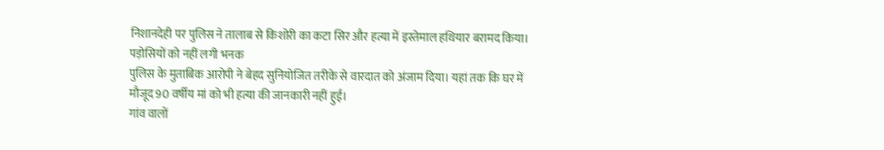निशानदेही पर पुलिस ने तालाब से किशोरी का कटा सिर और हत्या में इस्तेमाल हथियार बरामद किया।
पड़ोसियों को नहीं लगी भनक
पुलिस के मुताबिक आरोपी ने बेहद सुनियोजित तरीके से वारदात को अंजाम दिया। यहां तक कि घर में मौजूद 90 वर्षीय मां को भी हत्या की जानकारी नहीं हुई।
गांव वालों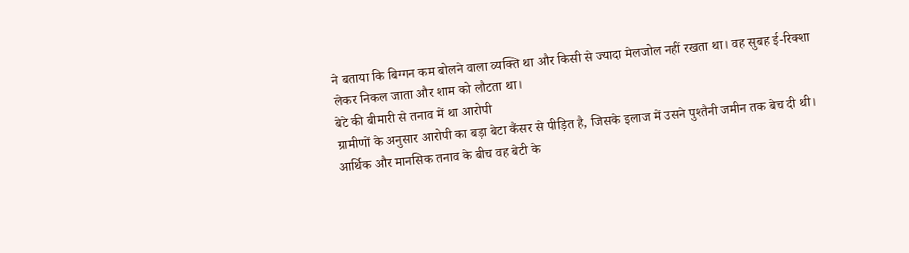ने बताया कि बिग्गन कम बोलने वाला व्यक्ति था और किसी से ज्यादा मेलजोल नहीं रखता था। वह सुबह ई-रिक्शा लेकर निकल जाता और शाम को लौटता था।
बेटे की बीमारी से तनाव में था आरोपी
ग्रामीणों के अनुसार आरोपी का बड़ा बेटा कैंसर से पीड़ित है, जिसके इलाज में उसने पुश्तैनी जमीन तक बेच दी थी। आर्थिक और मानसिक तनाव के बीच वह बेटी के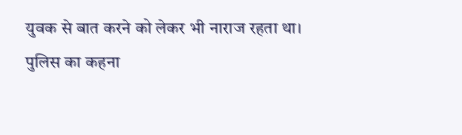युवक से बात करने को लेकर भी नाराज रहता था।
पुलिस का कहना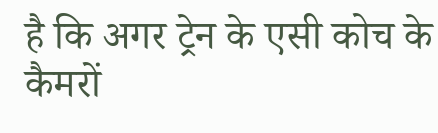है कि अगर ट्रेन के एसी कोच के कैमरों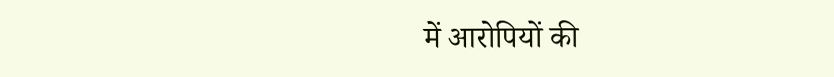में आरोपियों की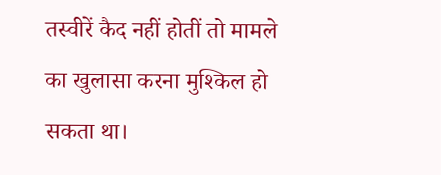तस्वीरें कैद नहीं होतीं तो मामले का खुलासा करना मुश्किल हो सकता था।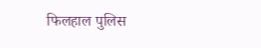फिलहाल पुलिस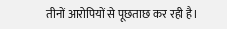तीनों आरोपियों से पूछताछ कर रही है।